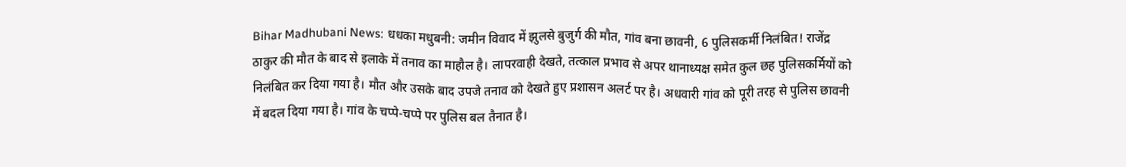Bihar Madhubani News: धधका मधुबनी: जमीन विवाद में झुलसे बुजुर्ग की मौत, गांव बना छावनी, 6 पुलिसकर्मी निलंबित! राजेंद्र ठाकुर की मौत के बाद से इलाके में तनाव का माहौल है। लापरवाही देखते, तत्काल प्रभाव से अपर थानाध्यक्ष समेत कुल छह पुलिसकर्मियों को निलंबित कर दिया गया है। मौत और उसके बाद उपजे तनाव को देखते हुए प्रशासन अलर्ट पर है। अधवारी गांव को पूरी तरह से पुलिस छावनी में बदल दिया गया है। गांव के चप्पे-चप्पे पर पुलिस बल तैनात है।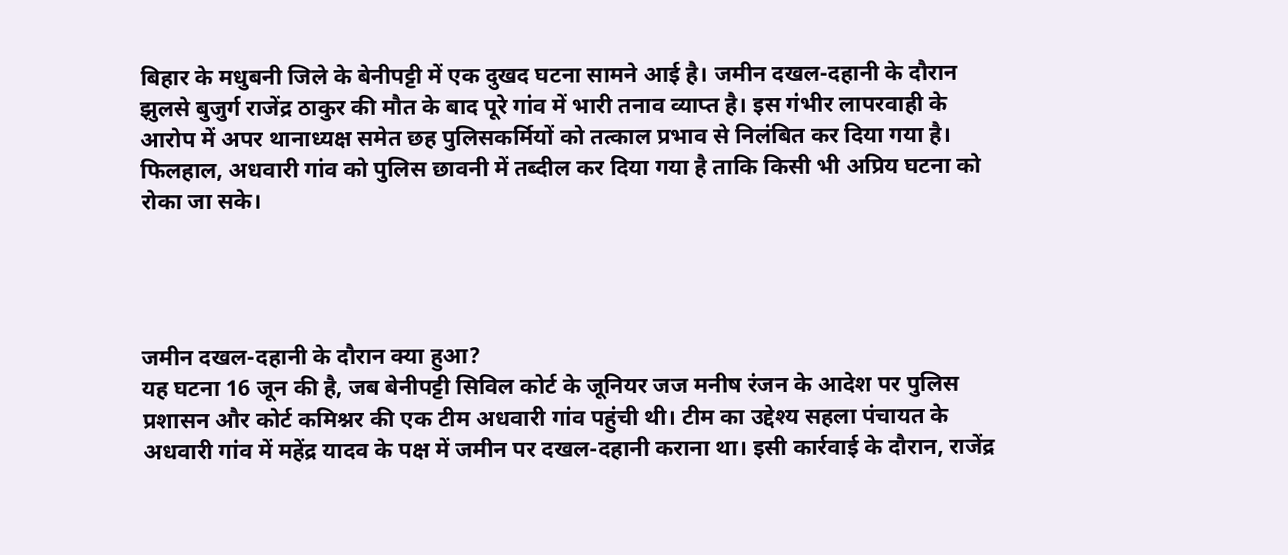बिहार के मधुबनी जिले के बेनीपट्टी में एक दुखद घटना सामने आई है। जमीन दखल-दहानी के दौरान झुलसे बुजुर्ग राजेंद्र ठाकुर की मौत के बाद पूरे गांव में भारी तनाव व्याप्त है। इस गंभीर लापरवाही के आरोप में अपर थानाध्यक्ष समेत छह पुलिसकर्मियों को तत्काल प्रभाव से निलंबित कर दिया गया है। फिलहाल, अधवारी गांव को पुलिस छावनी में तब्दील कर दिया गया है ताकि किसी भी अप्रिय घटना को रोका जा सके।




जमीन दखल-दहानी के दौरान क्या हुआ?
यह घटना 16 जून की है, जब बेनीपट्टी सिविल कोर्ट के जूनियर जज मनीष रंजन के आदेश पर पुलिस प्रशासन और कोर्ट कमिश्नर की एक टीम अधवारी गांव पहुंची थी। टीम का उद्देश्य सहला पंचायत के अधवारी गांव में महेंद्र यादव के पक्ष में जमीन पर दखल-दहानी कराना था। इसी कार्रवाई के दौरान, राजेंद्र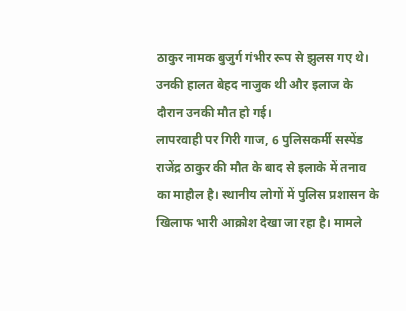ठाकुर नामक बुजुर्ग गंभीर रूप से झुलस गए थे। उनकी हालत बेहद नाजुक थी और इलाज के दौरान उनकी मौत हो गई।
लापरवाही पर गिरी गाज, 6 पुलिसकर्मी सस्पेंड
राजेंद्र ठाकुर की मौत के बाद से इलाके में तनाव का माहौल है। स्थानीय लोगों में पुलिस प्रशासन के खिलाफ भारी आक्रोश देखा जा रहा है। मामले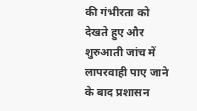की गंभीरता को देखते हुए और शुरुआती जांच में लापरवाही पाए जाने के बाद प्रशासन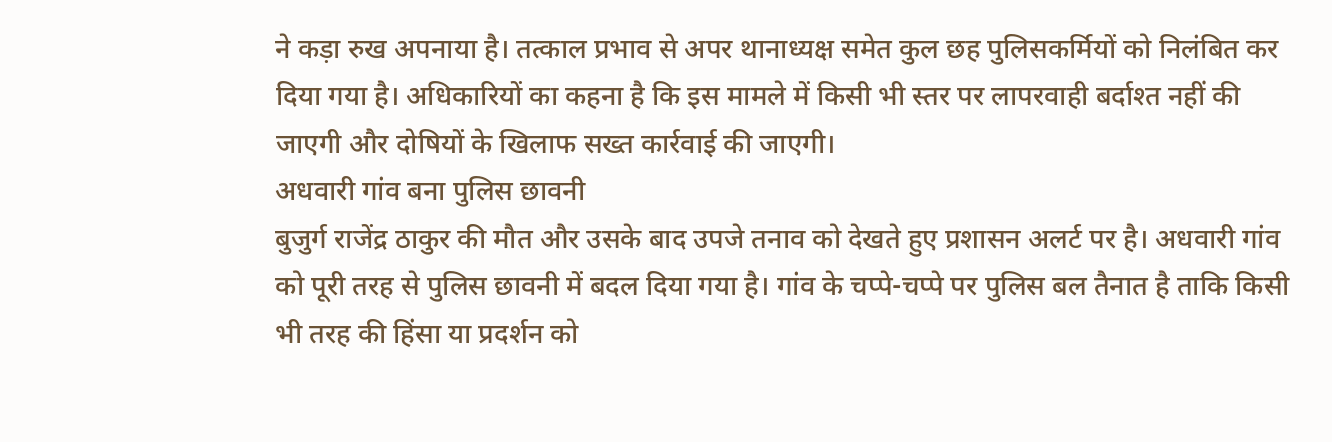ने कड़ा रुख अपनाया है। तत्काल प्रभाव से अपर थानाध्यक्ष समेत कुल छह पुलिसकर्मियों को निलंबित कर दिया गया है। अधिकारियों का कहना है कि इस मामले में किसी भी स्तर पर लापरवाही बर्दाश्त नहीं की जाएगी और दोषियों के खिलाफ सख्त कार्रवाई की जाएगी।
अधवारी गांव बना पुलिस छावनी
बुजुर्ग राजेंद्र ठाकुर की मौत और उसके बाद उपजे तनाव को देखते हुए प्रशासन अलर्ट पर है। अधवारी गांव को पूरी तरह से पुलिस छावनी में बदल दिया गया है। गांव के चप्पे-चप्पे पर पुलिस बल तैनात है ताकि किसी भी तरह की हिंसा या प्रदर्शन को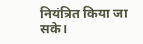नियंत्रित किया जा सके।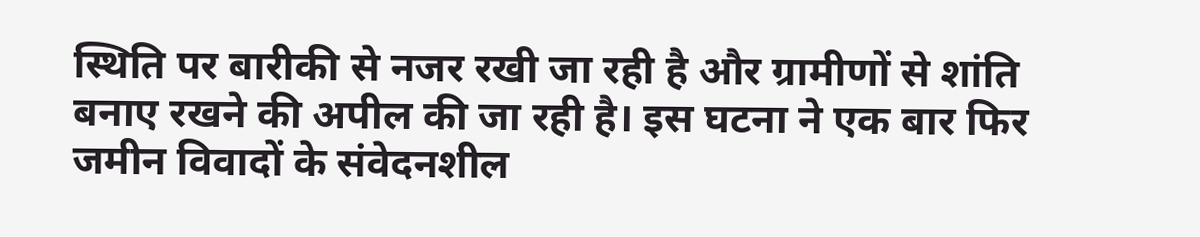स्थिति पर बारीकी से नजर रखी जा रही है और ग्रामीणों से शांति बनाए रखने की अपील की जा रही है। इस घटना ने एक बार फिर जमीन विवादों के संवेदनशील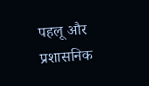पहलू और प्रशासनिक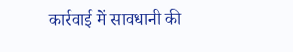कार्रवाई में सावधानी की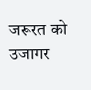जरूरत को उजागर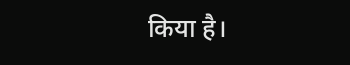किया है।